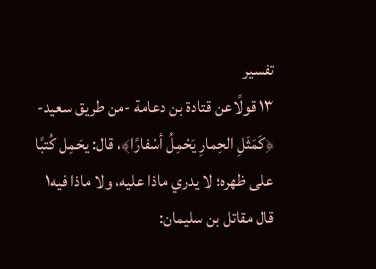تفسير
١٣ قولًاعن قتادة بن دعامة -من طريق سعيد- ﴿كَمَثَلِ الحِمارِ يَحْمِلُ أسْفارًا﴾، قال: يحَمِل كُتبًا على ظهره؛ لا يدري ماذا عليه، ولا ماذا فيه١
قال مقاتل بن سليمان: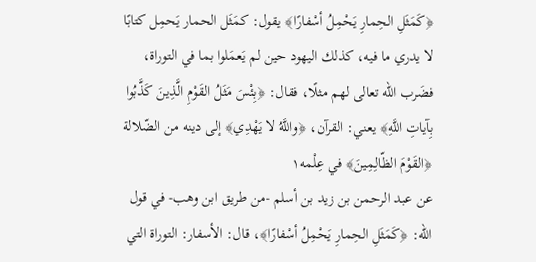﴿كَمَثَلِ الحِمارِ يَحْمِلُ أسْفارًا﴾ يقول: كمَثَل الحمار يَحمِل كتابًا لا يدري ما فيه، كذلك اليهود حين لم يَعمَلوا بما في التوراة، فضَرب الله تعالى لهم مثلًا، فقال: ﴿بِئْسَ مَثَلُ القَوْمِ الَّذِينَ كَذَّبُوا بِآياتِ اللَّهِ﴾ يعني: القرآن، ﴿واللَّهُ لا يَهْدِي﴾ إلى دينه من الضّلالة ﴿القَوْمَ الظّالِمِينَ﴾ في عِلْمه١
عن عبد الرحمن بن زيد بن أسلم -من طريق ابن وهب- في قول الله: ﴿كَمَثَلِ الحِمارِ يَحْمِلُ أسْفارًا﴾، قال: الأسفار: التوراة التي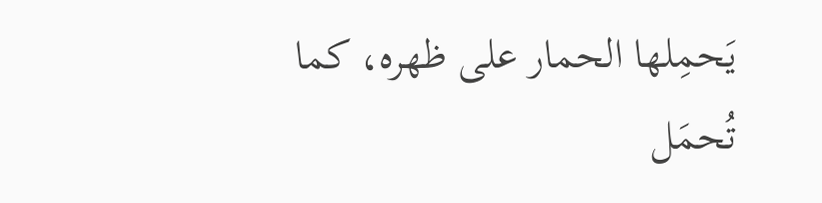يَحمِلها الحمار على ظهره، كما تُحمَل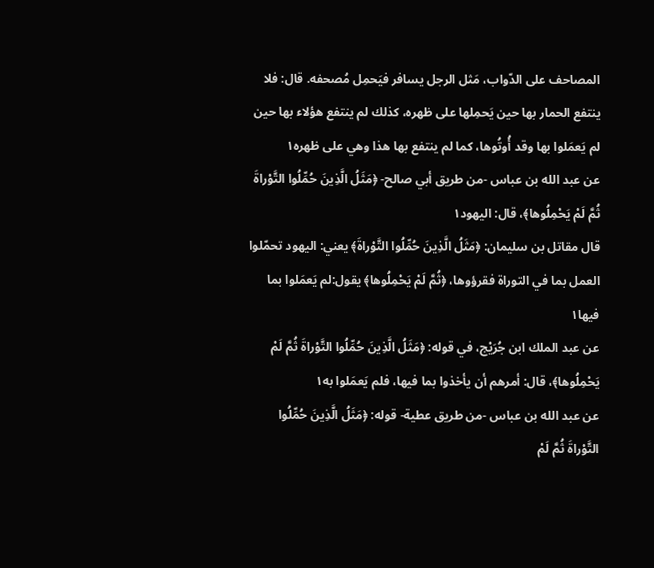المصاحف على الدّواب، مَثل الرجل يسافر فيَحمِل مُصحفه. قال: فلا ينتفع الحمار بها حين يَحمِلها على ظهره، كذلك لم ينتفع هؤلاء بها حين لم يَعمَلوا بها وقد أُوتُوها، كما لم ينتفع بها هذا وهي على ظهره١
عن عبد الله بن عباس -من طريق أبي صالح- ﴿مَثَلُ الَّذِينَ حُمِّلُوا التَّوْراةَ ثُمَّ لَمْ يَحْمِلُوها﴾، قال: اليهود١
قال مقاتل بن سليمان: ﴿مَثَلُ الَّذِينَ حُمِّلُوا التَّوْراةَ﴾ يعني: اليهود تحمّلوا العمل بما في التوراة فقرؤوها، ﴿ثُمَّ لَمْ يَحْمِلُوها﴾ يقول:لم يَعمَلوا بما فيها١
عن عبد الملك ابن جُرَيْج، في قوله: ﴿مَثَلُ الَّذِينَ حُمِّلُوا التَّوْراةَ ثُمَّ لَمْ يَحْمِلُوها﴾، قال: أمرهم أن يأخذوا بما فيها، فلم يَعمَلوا به١
عن عبد الله بن عباس -من طريق عطية- قوله: ﴿مَثَلُ الَّذِينَ حُمِّلُوا التَّوْراةَ ثُمَّ لَمْ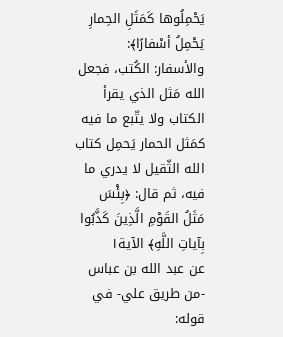يَحْمِلُوها كَمَثَلِ الحِمارِ يَحْمِلُ أسْفارًا﴾: والأسفار: الكُتب، فجعل الله مَثل الذي يقرأ الكتاب ولا يتّبع ما فيه كمَثل الحمار يَحمِل كتاب الله الثّقيل لا يدري ما فيه، ثم قال: ﴿بِئْسَ مَثَلُ القَوْمِ الَّذِينَ كَذَّبُوا بِآياتِ اللَّهِ﴾ الآية١
عن عبد الله بن عباس -من طريق علي- في قوله: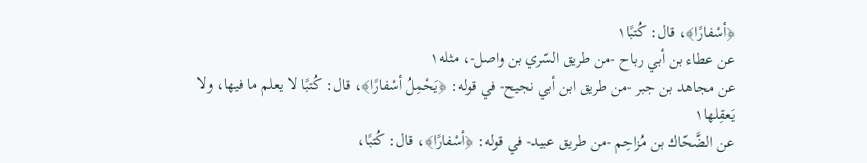﴿أسْفارًا﴾، قال: كُتبًا١
عن عطاء بن أبي رباح -من طريق السّري بن واصل-، مثله١
عن مجاهد بن جبر -من طريق ابن أبي نجيح- في قوله: ﴿يَحْمِلُ أسْفارًا﴾، قال: كُتبًا لا يعلم ما فيها، ولا يَعقِلها١
عن الضَّحّاك بن مُزاحِم -من طريق عبيد- في قوله: ﴿أسْفارًا﴾، قال: كُتبًا،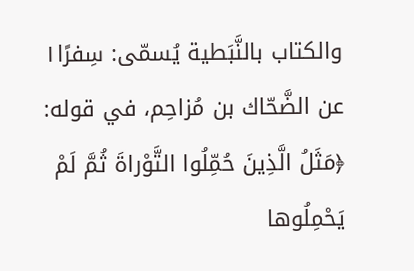والكتاب بالنَّبَطية يُسمّى: سِفرًا١
عن الضَّحّاك بن مُزاحِم، في قوله: ﴿مَثَلُ الَّذِينَ حُمِّلُوا التَّوْراةَ ثُمَّ لَمْ يَحْمِلُوها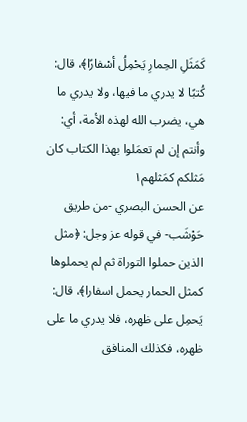كَمَثَلِ الحِمارِ يَحْمِلُ أسْفارًا﴾، قال: كُتبًا لا يدري ما فيها، ولا يدري ما هي، يضرب الله لهذه الأمة، أي: وأنتم إن لم تعمَلوا بهذا الكتاب كان مَثلكم كمَثلهم١
عن الحسن البصري -من طريق حَوْشَب- في قوله عز وجل: ﴿مثل الذين حملوا التوراة ثم لم يحملوها كمثل الحمار يحمل اسفارا﴾، قال: يَحمِل على ظهره، فلا يدري ما على ظهره، فكذلك المنافق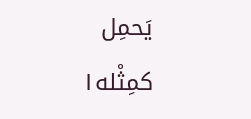يَحمِل كمِثْله١